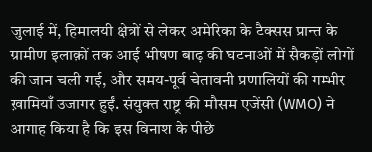जुलाई में, हिमालयी क्षेत्रों से लेकर अमेरिका के टैक्सस प्रान्त के ग्रामीण इलाक़ों तक आई भीषण बाढ़ की घटनाओं में सैकड़ों लोगों की जान चली गई, और समय-पूर्व चेतावनी प्रणालियों की गम्भीर ख़ामियाँ उजागर हुईं. संयुक्त राष्ट्र की मौसम एजेंसी (WMO) ने आगाह किया है कि इस विनाश के पीछे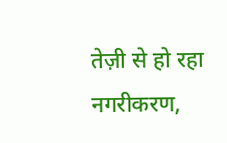तेज़ी से हो रहा नगरीकरण,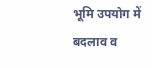भूमि उपयोग में बदलाव व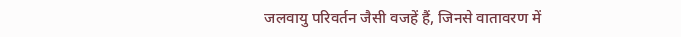जलवायु परिवर्तन जैसी वजहें हैं, जिनसे वातावरण में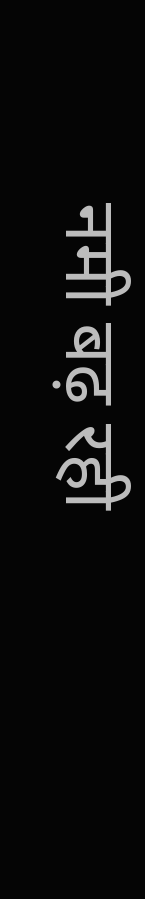नमी बढ़ रही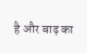है और बाढ़ का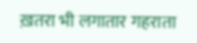ख़तरा भी लगातार गहराता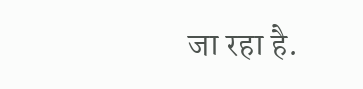जा रहा है.